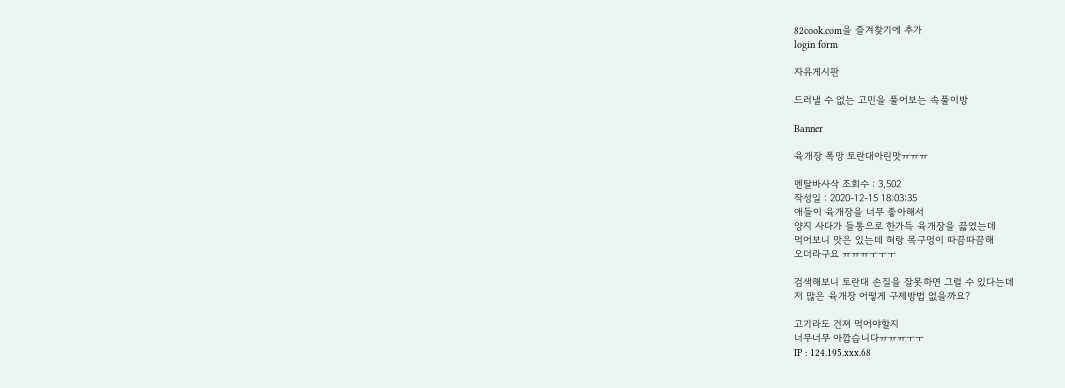82cook.com을 즐겨찾기에 추가
login form

자유게시판

드러낼 수 없는 고민을 풀어보는 속풀이방

Banner

육개장 폭망 토란대아린맛ㅠㅠㅠ

멘탈바사삭 조회수 : 3,502
작성일 : 2020-12-15 18:03:35
애들이 육개장을 너무 좋아해서
양지 사다가 들통으로 한가득 육개장을 끓였는데
먹어보니 맛은 있는데 혀랑 목구멍이 따끔따끔해
오더라구요 ㅠㅠㅠㅜㅜㅜ

검색해보니 토란대 손질을 잘못하면 그럴 수 있다는데
저 많은 육개장 어떻게 구제방법 없을까요?

고기라도 건져 먹어야할지
너무너무 아깝습니다ㅠㅠㅠㅜㅜ
IP : 124.195.xxx.68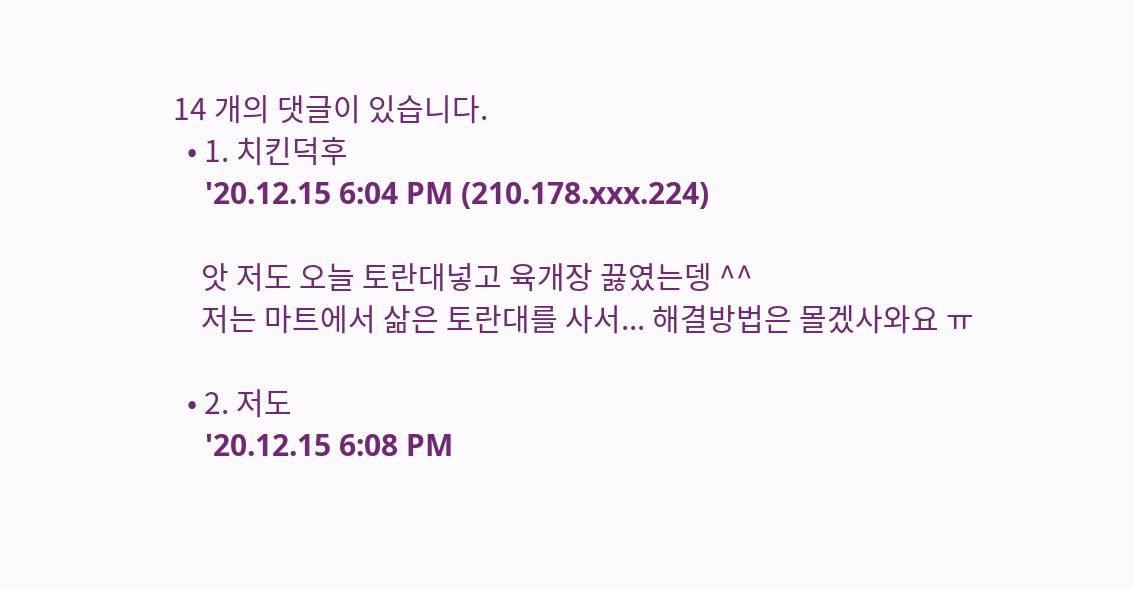14 개의 댓글이 있습니다.
  • 1. 치킨덕후
    '20.12.15 6:04 PM (210.178.xxx.224)

    앗 저도 오늘 토란대넣고 육개장 끓였는뎅 ^^
    저는 마트에서 삶은 토란대를 사서... 해결방법은 몰겠사와요 ㅠ

  • 2. 저도
    '20.12.15 6:08 PM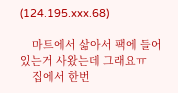(124.195.xxx.68)

    마트에서 삶아서 팩에 들어있는거 사왔는데 그래요ㅠ
    집에서 한번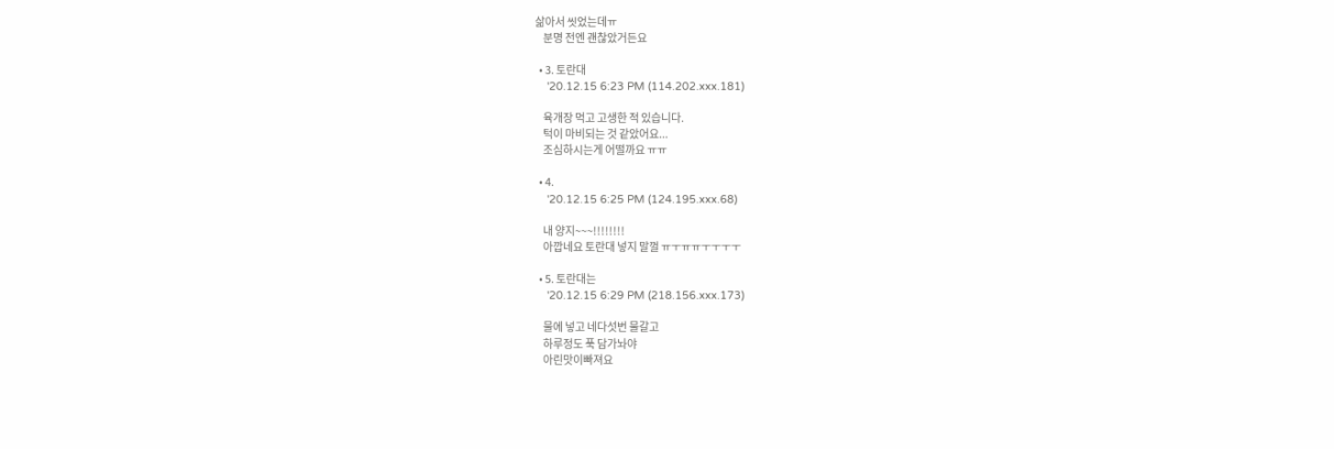삶아서 씻었는데ㅠ
    분명 전엔 괜찮았거든요

  • 3. 토란대
    '20.12.15 6:23 PM (114.202.xxx.181)

    육개장 먹고 고생한 적 있습니다.
    턱이 마비되는 것 같았어요...
    조심하시는게 어떨까요 ㅠㅠ

  • 4.
    '20.12.15 6:25 PM (124.195.xxx.68)

    내 양지~~~!!!!!!!!
    아깝네요 토란대 넣지 말껄 ㅠㅜㅠㅠㅜㅜㅜㅜ

  • 5. 토란대는
    '20.12.15 6:29 PM (218.156.xxx.173)

    물에 넣고 네다섯번 물갈고
    하루정도 푹 담가놔야
    아린맛이빠져요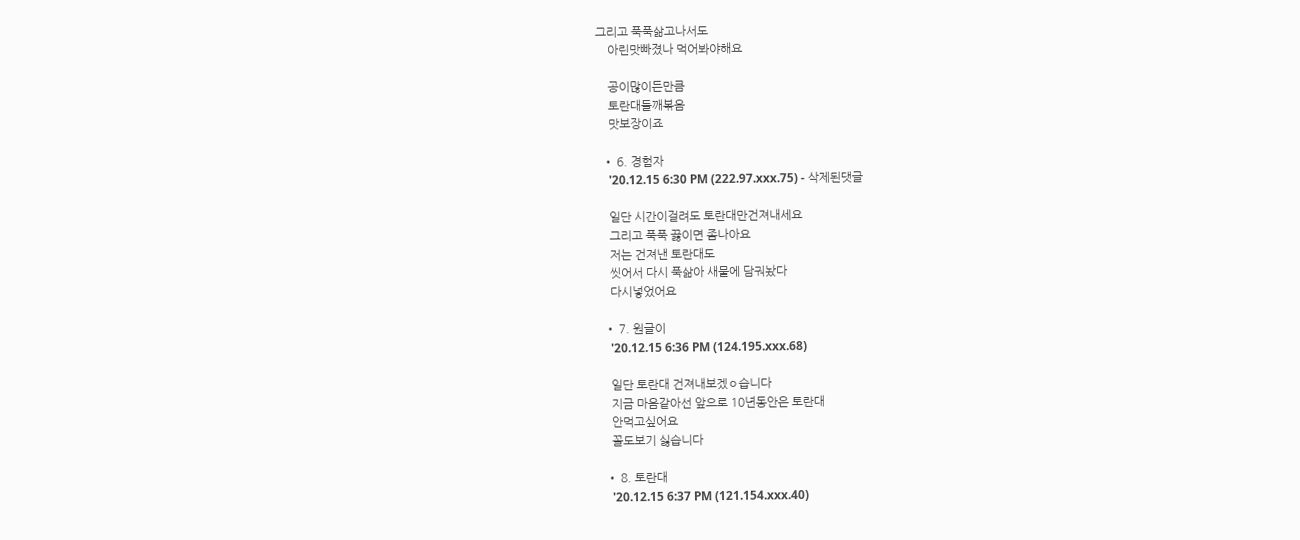그리고 푹푹삶고나서도
    아린맛빠졌나 먹어봐야해요

    공이많이든만큼
    토란대들깨볶음
    맛보장이죠

  • 6. 경험자
    '20.12.15 6:30 PM (222.97.xxx.75) - 삭제된댓글

    일단 시간이걸려도 토란대만건져내세요
    그리고 푹푹 끓이면 좀나아요
    저는 건져낸 토란대도
    씻어서 다시 푹삶아 새물에 담궈놨다
    다시넣었어요

  • 7. 원글이
    '20.12.15 6:36 PM (124.195.xxx.68)

    일단 토란대 건져내보겠ㅇ습니다
    지금 마음같아선 앞으로 10년동안은 토란대
    안먹고싶어요
    꼴도보기 싫습니다

  • 8. 토란대
    '20.12.15 6:37 PM (121.154.xxx.40)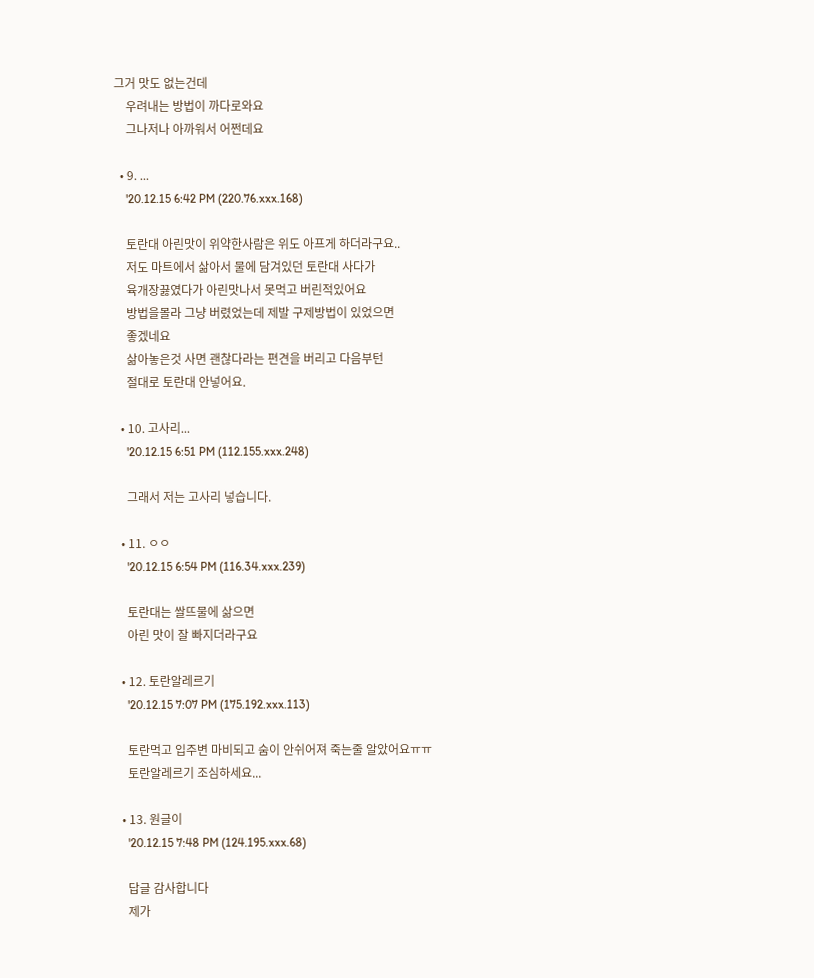그거 맛도 없는건데
    우려내는 방법이 까다로와요
    그나저나 아까워서 어쩐데요

  • 9. ...
    '20.12.15 6:42 PM (220.76.xxx.168)

    토란대 아린맛이 위약한사람은 위도 아프게 하더라구요..
    저도 마트에서 삶아서 물에 담겨있던 토란대 사다가
    육개장끓였다가 아린맛나서 못먹고 버린적있어요
    방법을몰라 그냥 버렸었는데 제발 구제방법이 있었으면
    좋겠네요
    삶아놓은것 사면 괜찮다라는 편견을 버리고 다음부턴
    절대로 토란대 안넣어요.

  • 10. 고사리...
    '20.12.15 6:51 PM (112.155.xxx.248)

    그래서 저는 고사리 넣습니다.

  • 11. ㅇㅇ
    '20.12.15 6:54 PM (116.34.xxx.239)

    토란대는 쌀뜨물에 삶으면
    아린 맛이 잘 빠지더라구요

  • 12. 토란알레르기
    '20.12.15 7:07 PM (175.192.xxx.113)

    토란먹고 입주변 마비되고 숨이 안쉬어져 죽는줄 알았어요ㅠㅠ
    토란알레르기 조심하세요...

  • 13. 원글이
    '20.12.15 7:48 PM (124.195.xxx.68)

    답글 감사합니다
    제가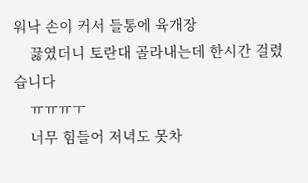워낙 손이 커서 들통에 육개장
    끓였더니 토란대 골라내는데 한시간 걸렸습니다
    ㅠㅠㅠㅜ
    너무 힘들어 저녁도 못차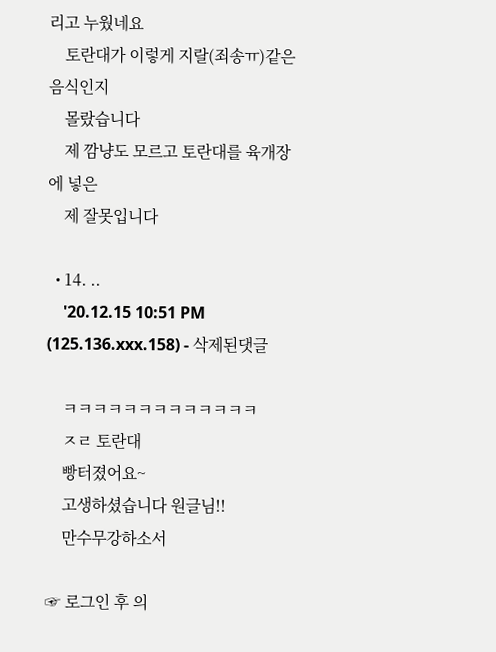리고 누웠네요
    토란대가 이렇게 지랄(죄송ㅠ)같은 음식인지
    몰랐습니다
    제 깜냥도 모르고 토란대를 육개장에 넣은
    제 잘못입니다

  • 14. ..
    '20.12.15 10:51 PM (125.136.xxx.158) - 삭제된댓글

    ㅋㅋㅋㅋㅋㅋㅋㅋㅋㅋㅋㅋㅋ
    ㅈㄹ 토란대
    빵터졌어요~
    고생하셨습니다 원글님!!
    만수무강하소서

☞ 로그인 후 의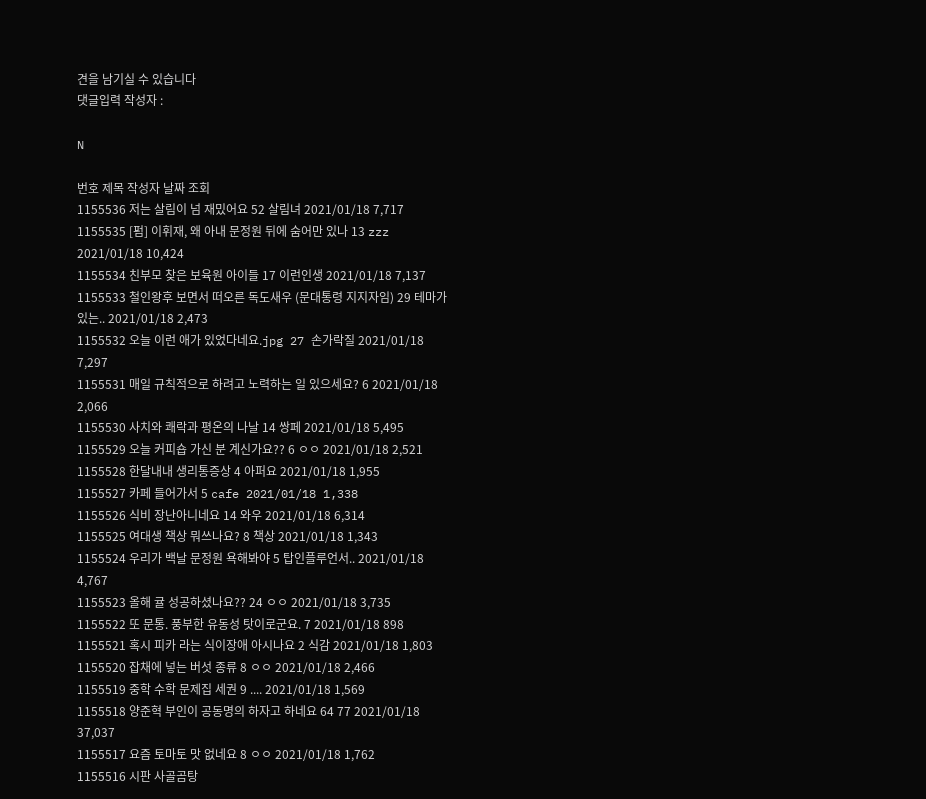견을 남기실 수 있습니다
댓글입력 작성자 :

N

번호 제목 작성자 날짜 조회
1155536 저는 살림이 넘 재밌어요 52 살림녀 2021/01/18 7,717
1155535 [펌] 이휘재, 왜 아내 문정원 뒤에 숨어만 있나 13 zzz 2021/01/18 10,424
1155534 친부모 찾은 보육원 아이들 17 이런인생 2021/01/18 7,137
1155533 철인왕후 보면서 떠오른 독도새우 (문대통령 지지자임) 29 테마가 있는.. 2021/01/18 2,473
1155532 오늘 이런 애가 있었다네요.jpg 27 손가락질 2021/01/18 7,297
1155531 매일 규칙적으로 하려고 노력하는 일 있으세요? 6 2021/01/18 2,066
1155530 사치와 쾌락과 평온의 나날 14 쌍페 2021/01/18 5,495
1155529 오늘 커피숍 가신 분 계신가요?? 6 ㅇㅇ 2021/01/18 2,521
1155528 한달내내 생리통증상 4 아퍼요 2021/01/18 1,955
1155527 카페 들어가서 5 cafe 2021/01/18 1,338
1155526 식비 장난아니네요 14 와우 2021/01/18 6,314
1155525 여대생 책상 뭐쓰나요? 8 책상 2021/01/18 1,343
1155524 우리가 백날 문정원 욕해봐야 5 탑인플루언서.. 2021/01/18 4,767
1155523 올해 귤 성공하셨나요?? 24 ㅇㅇ 2021/01/18 3,735
1155522 또 문통. 풍부한 유동성 탓이로군요. 7 2021/01/18 898
1155521 혹시 피카 라는 식이장애 아시나요 2 식감 2021/01/18 1,803
1155520 잡채에 넣는 버섯 종류 8 ㅇㅇ 2021/01/18 2,466
1155519 중학 수학 문제집 세권 9 .... 2021/01/18 1,569
1155518 양준혁 부인이 공동명의 하자고 하네요 64 77 2021/01/18 37,037
1155517 요즘 토마토 맛 없네요 8 ㅇㅇ 2021/01/18 1,762
1155516 시판 사골곰탕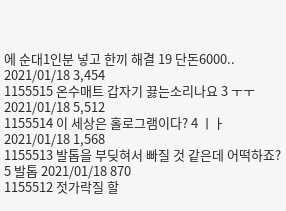에 순대1인분 넣고 한끼 해결 19 단돈6000.. 2021/01/18 3,454
1155515 온수매트 갑자기 끓는소리나요 3 ㅜㅜ 2021/01/18 5,512
1155514 이 세상은 홀로그램이다? 4 ㅣㅏ 2021/01/18 1,568
1155513 발톱을 부딪혀서 빠질 것 같은데 어떡하죠? 5 발톱 2021/01/18 870
1155512 젓가락질 할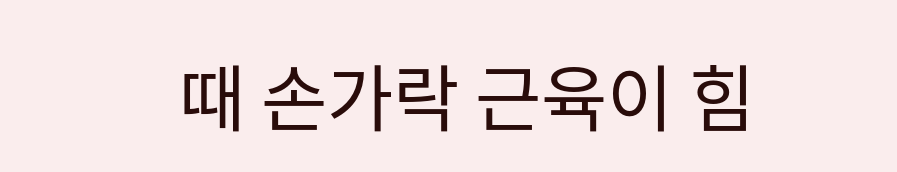때 손가락 근육이 힘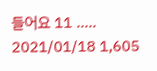들어요 11 ..... 2021/01/18 1,605